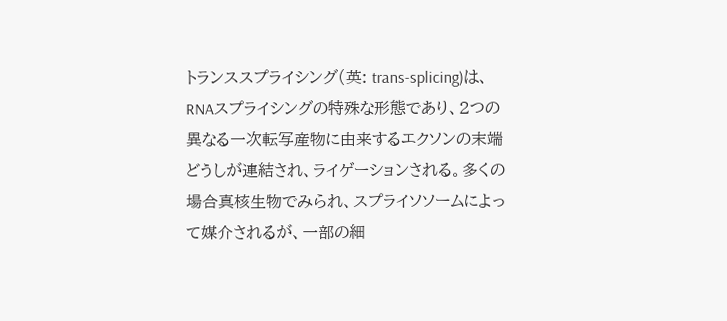トランススプライシング(英: trans-splicing)は、RNAスプライシングの特殊な形態であり、2つの異なる一次転写産物に由来するエクソンの末端どうしが連結され、ライゲーションされる。多くの場合真核生物でみられ、スプライソソームによって媒介されるが、一部の細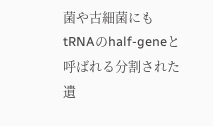菌や古細菌にもtRNAのhalf-geneと呼ばれる分割された遺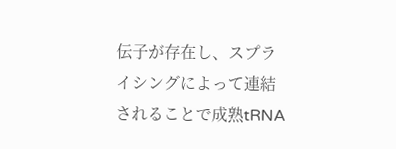伝子が存在し、スプライシングによって連結されることで成熟tRNA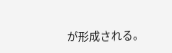が形成される。